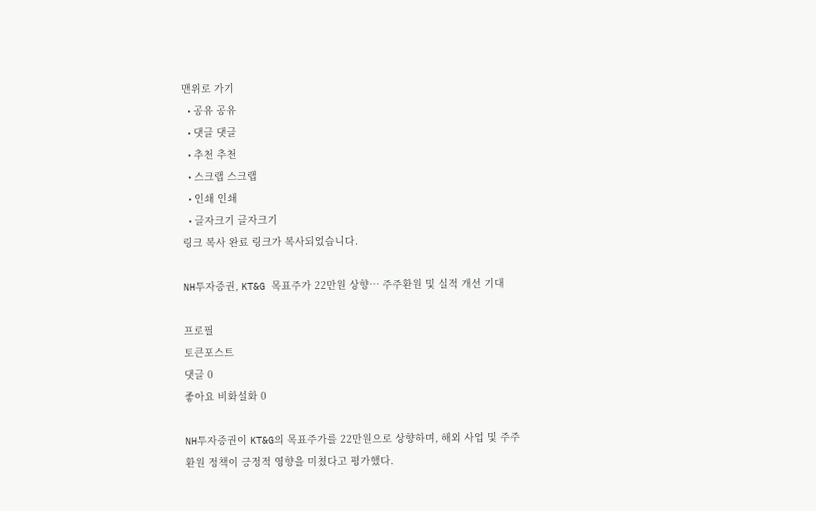맨위로 가기
  • 공유 공유
  • 댓글 댓글
  • 추천 추천
  • 스크랩 스크랩
  • 인쇄 인쇄
  • 글자크기 글자크기
링크 복사 완료 링크가 복사되었습니다.

NH투자증권, KT&G 목표주가 22만원 상향… 주주환원 및 실적 개선 기대

프로필
토큰포스트
댓글 0
좋아요 비화설화 0

NH투자증권이 KT&G의 목표주가를 22만원으로 상향하며, 해외 사업 및 주주환원 정책이 긍정적 영향을 미쳤다고 평가했다.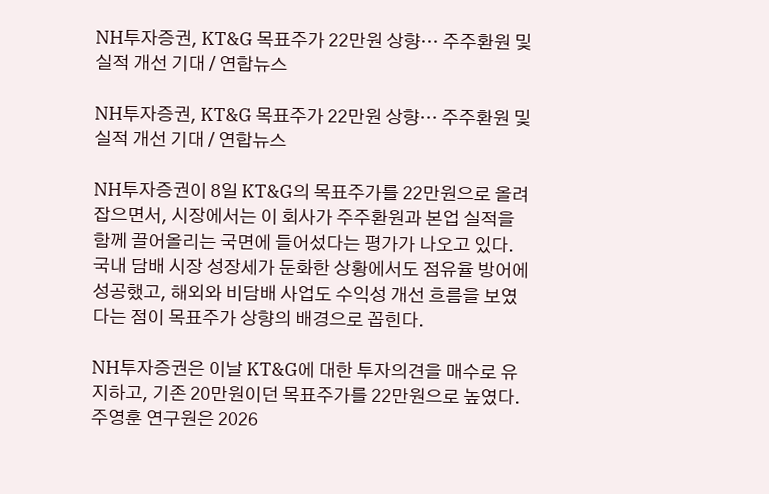NH투자증권, KT&G 목표주가 22만원 상향… 주주환원 및 실적 개선 기대 / 연합뉴스

NH투자증권, KT&G 목표주가 22만원 상향… 주주환원 및 실적 개선 기대 / 연합뉴스

NH투자증권이 8일 KT&G의 목표주가를 22만원으로 올려잡으면서, 시장에서는 이 회사가 주주환원과 본업 실적을 함께 끌어올리는 국면에 들어섰다는 평가가 나오고 있다. 국내 담배 시장 성장세가 둔화한 상황에서도 점유율 방어에 성공했고, 해외와 비담배 사업도 수익성 개선 흐름을 보였다는 점이 목표주가 상향의 배경으로 꼽힌다.

NH투자증권은 이날 KT&G에 대한 투자의견을 매수로 유지하고, 기존 20만원이던 목표주가를 22만원으로 높였다. 주영훈 연구원은 2026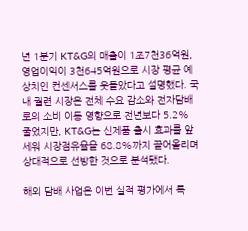년 1분기 KT&G의 매출이 1조7천36억원, 영업이익이 3천645억원으로 시장 평균 예상치인 컨센서스를 웃돌았다고 설명했다. 국내 궐련 시장은 전체 수요 감소와 전자담배로의 소비 이동 영향으로 전년보다 5.2% 줄었지만, KT&G는 신제품 출시 효과를 앞세워 시장점유율을 68.8%까지 끌어올리며 상대적으로 선방한 것으로 분석됐다.

해외 담배 사업은 이번 실적 평가에서 특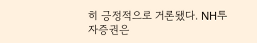히 긍정적으로 거론됐다. NH투자증권은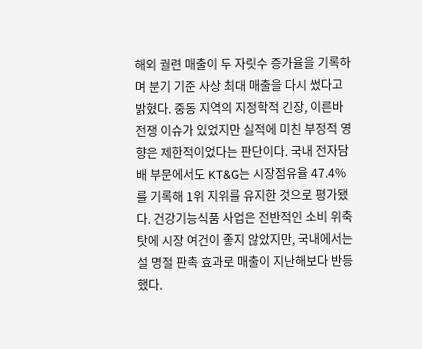해외 궐련 매출이 두 자릿수 증가율을 기록하며 분기 기준 사상 최대 매출을 다시 썼다고 밝혔다. 중동 지역의 지정학적 긴장, 이른바 전쟁 이슈가 있었지만 실적에 미친 부정적 영향은 제한적이었다는 판단이다. 국내 전자담배 부문에서도 KT&G는 시장점유율 47.4%를 기록해 1위 지위를 유지한 것으로 평가됐다. 건강기능식품 사업은 전반적인 소비 위축 탓에 시장 여건이 좋지 않았지만, 국내에서는 설 명절 판촉 효과로 매출이 지난해보다 반등했다.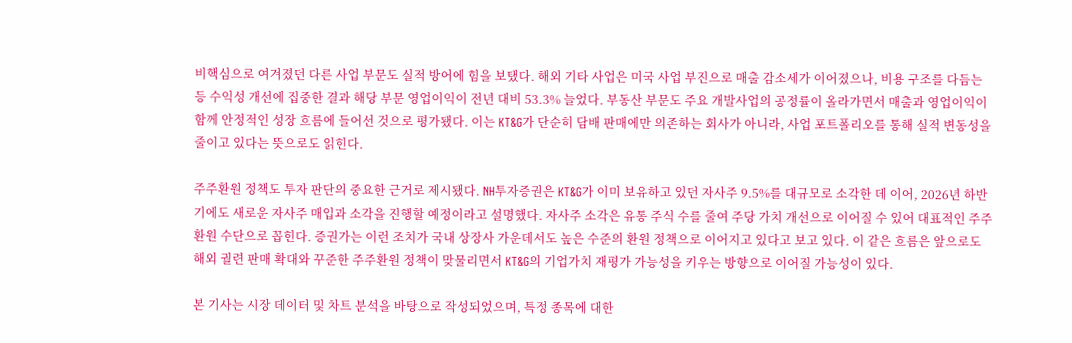비핵심으로 여겨졌던 다른 사업 부문도 실적 방어에 힘을 보탰다. 해외 기타 사업은 미국 사업 부진으로 매출 감소세가 이어졌으나, 비용 구조를 다듬는 등 수익성 개선에 집중한 결과 해당 부문 영업이익이 전년 대비 53.3% 늘었다. 부동산 부문도 주요 개발사업의 공정률이 올라가면서 매출과 영업이익이 함께 안정적인 성장 흐름에 들어선 것으로 평가됐다. 이는 KT&G가 단순히 담배 판매에만 의존하는 회사가 아니라, 사업 포트폴리오를 통해 실적 변동성을 줄이고 있다는 뜻으로도 읽힌다.

주주환원 정책도 투자 판단의 중요한 근거로 제시됐다. NH투자증권은 KT&G가 이미 보유하고 있던 자사주 9.5%를 대규모로 소각한 데 이어, 2026년 하반기에도 새로운 자사주 매입과 소각을 진행할 예정이라고 설명했다. 자사주 소각은 유통 주식 수를 줄여 주당 가치 개선으로 이어질 수 있어 대표적인 주주환원 수단으로 꼽힌다. 증권가는 이런 조치가 국내 상장사 가운데서도 높은 수준의 환원 정책으로 이어지고 있다고 보고 있다. 이 같은 흐름은 앞으로도 해외 궐련 판매 확대와 꾸준한 주주환원 정책이 맞물리면서 KT&G의 기업가치 재평가 가능성을 키우는 방향으로 이어질 가능성이 있다.

본 기사는 시장 데이터 및 차트 분석을 바탕으로 작성되었으며, 특정 종목에 대한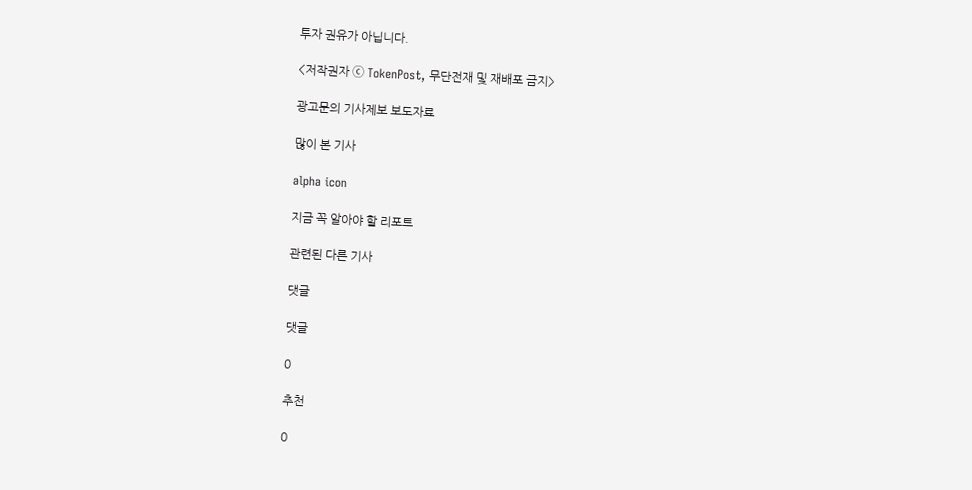투자 권유가 아닙니다.

<저작권자 ⓒ TokenPost, 무단전재 및 재배포 금지>

광고문의 기사제보 보도자료

많이 본 기사

alpha icon

지금 꼭 알아야 할 리포트

관련된 다른 기사

댓글

댓글

0

추천

0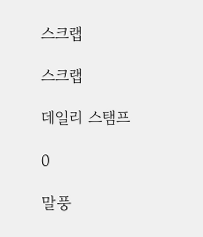스크랩

스크랩

데일리 스탬프

0

말풍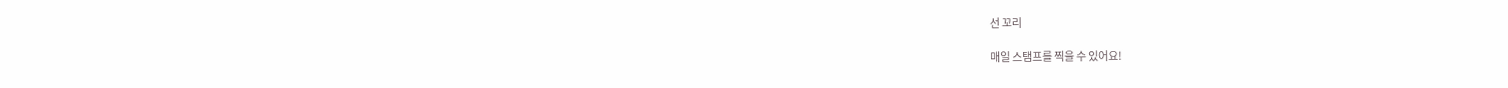선 꼬리

매일 스탬프를 찍을 수 있어요!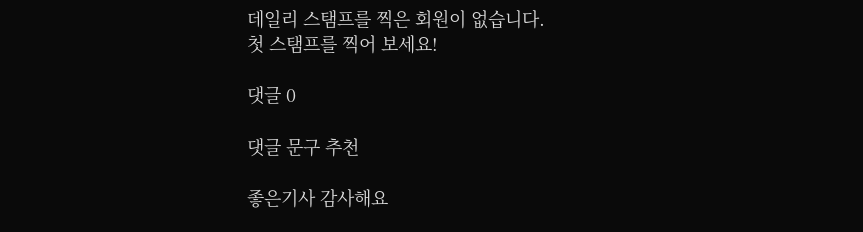데일리 스탬프를 찍은 회원이 없습니다.
첫 스탬프를 찍어 보세요!

댓글 0

댓글 문구 추천

좋은기사 감사해요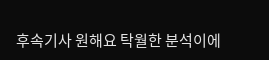후속기사 원해요 탁월한 분석이에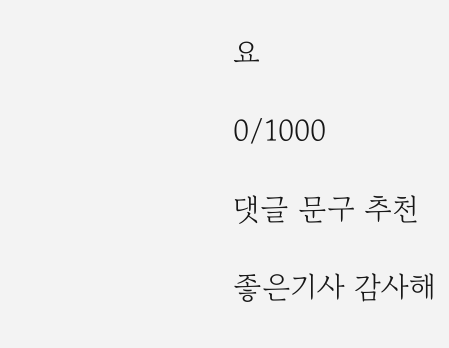요

0/1000

댓글 문구 추천

좋은기사 감사해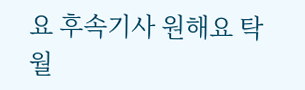요 후속기사 원해요 탁월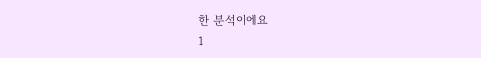한 분석이에요
1